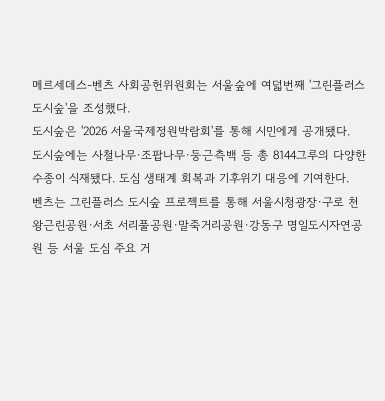메르세데스-벤츠 사회공헌위원회는 서울숲에 여덟번째 '그린플러스 도시숲'을 조성했다.
도시숲은 '2026 서울국제정원박람회'를 통해 시민에게 공개됐다.
도시숲에는 사철나무·조팝나무·둥근측백 등 총 8144그루의 다양한 수종이 식재됐다. 도심 생태계 회복과 기후위기 대응에 기여한다.
벤츠는 그린플러스 도시숲 프로젝트를 통해 서울시청광장·구로 천왕근린공원·서초 서리풀공원·말죽거리공원·강동구 명일도시자연공원 등 서울 도심 주요 거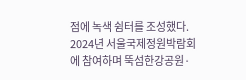점에 녹색 쉼터를 조성했다.
2024년 서울국제정원박람회에 참여하며 뚝섬한강공원·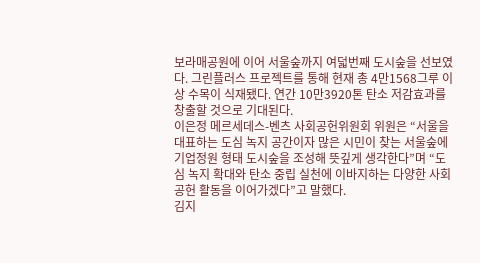보라매공원에 이어 서울숲까지 여덟번째 도시숲을 선보였다. 그린플러스 프로젝트를 통해 현재 총 4만1568그루 이상 수목이 식재됐다. 연간 10만3920톤 탄소 저감효과를 창출할 것으로 기대된다.
이은정 메르세데스-벤츠 사회공헌위원회 위원은 “서울을 대표하는 도심 녹지 공간이자 많은 시민이 찾는 서울숲에 기업정원 형태 도시숲을 조성해 뜻깊게 생각한다”며 “도심 녹지 확대와 탄소 중립 실천에 이바지하는 다양한 사회공헌 활동을 이어가겠다”고 말했다.
김지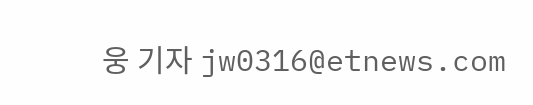웅 기자 jw0316@etnews.com